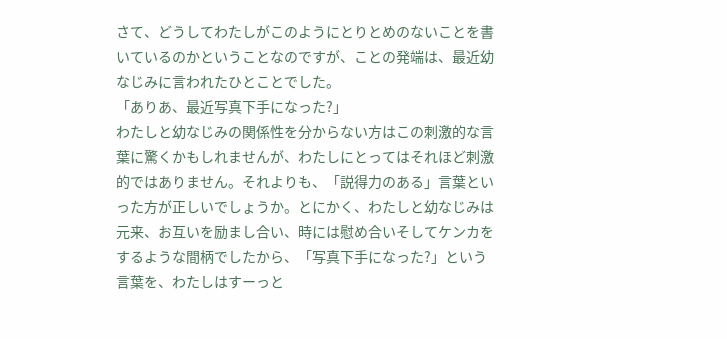さて、どうしてわたしがこのようにとりとめのないことを書いているのかということなのですが、ことの発端は、最近幼なじみに言われたひとことでした。
「ありあ、最近写真下手になった?」
わたしと幼なじみの関係性を分からない方はこの刺激的な言葉に驚くかもしれませんが、わたしにとってはそれほど刺激的ではありません。それよりも、「説得力のある」言葉といった方が正しいでしょうか。とにかく、わたしと幼なじみは元来、お互いを励まし合い、時には慰め合いそしてケンカをするような間柄でしたから、「写真下手になった?」という言葉を、わたしはすーっと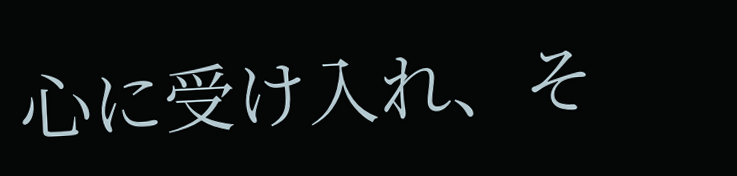心に受け入れ、そ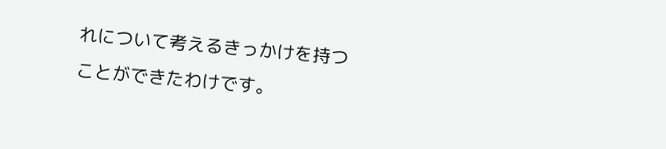れについて考えるきっかけを持つことができたわけです。